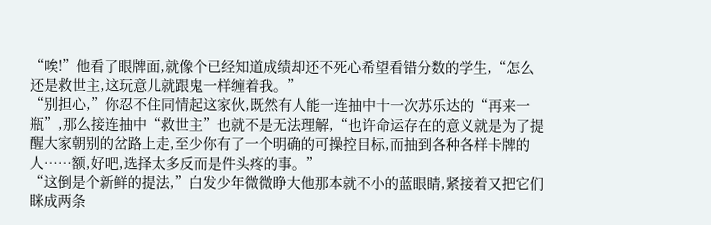“唉!”他看了眼牌面,就像个已经知道成绩却还不死心希望看错分数的学生,“怎么还是救世主,这玩意儿就跟鬼一样缠着我。”
“别担心,”你忍不住同情起这家伙,既然有人能一连抽中十一次苏乐达的“再来一瓶”,那么接连抽中“救世主”也就不是无法理解,“也许命运存在的意义就是为了提醒大家朝别的岔路上走,至少你有了一个明确的可操控目标,而抽到各种各样卡牌的人……额,好吧,选择太多反而是件头疼的事。”
“这倒是个新鲜的提法,”白发少年微微睁大他那本就不小的蓝眼睛,紧接着又把它们眯成两条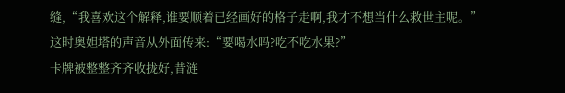缝,“我喜欢这个解释,谁要顺着已经画好的格子走啊,我才不想当什么救世主呢。”
这时奥妲塔的声音从外面传来:“要喝水吗?吃不吃水果?”
卡牌被整整齐齐收拢好,昔涟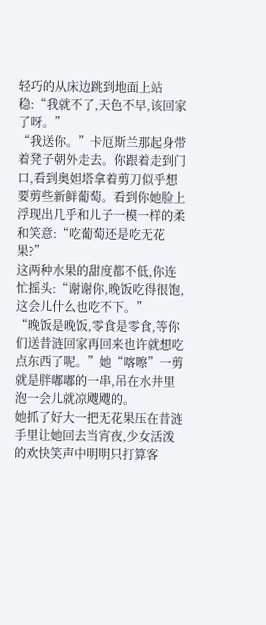轻巧的从床边跳到地面上站稳:“我就不了,天色不早,该回家了呀。”
“我送你。”卡厄斯兰那起身带着凳子朝外走去。你跟着走到门口,看到奥妲塔拿着剪刀似乎想要剪些新鲜葡萄。看到你她脸上浮现出几乎和儿子一模一样的柔和笑意:“吃葡萄还是吃无花果?”
这两种水果的甜度都不低,你连忙摇头:“谢谢你,晚饭吃得很饱,这会儿什么也吃不下。”
“晚饭是晚饭,零食是零食,等你们送昔涟回家再回来也许就想吃点东西了呢。”她“喀嚓”一剪就是胖嘟嘟的一串,吊在水井里泡一会儿就凉飕飕的。
她抓了好大一把无花果压在昔涟手里让她回去当宵夜,少女活泼的欢快笑声中明明只打算客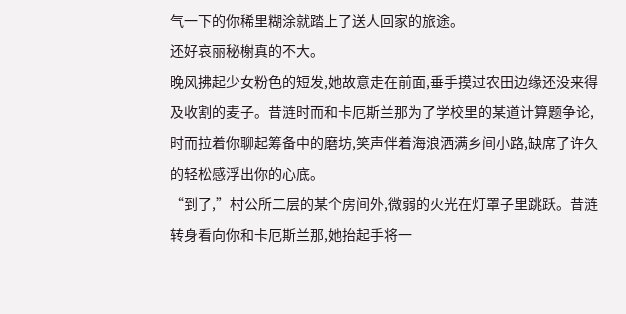气一下的你稀里糊涂就踏上了送人回家的旅途。
还好哀丽秘榭真的不大。
晚风拂起少女粉色的短发,她故意走在前面,垂手摸过农田边缘还没来得及收割的麦子。昔涟时而和卡厄斯兰那为了学校里的某道计算题争论,时而拉着你聊起筹备中的磨坊,笑声伴着海浪洒满乡间小路,缺席了许久的轻松感浮出你的心底。
“到了,”村公所二层的某个房间外,微弱的火光在灯罩子里跳跃。昔涟转身看向你和卡厄斯兰那,她抬起手将一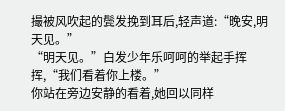撮被风吹起的鬓发挽到耳后,轻声道:“晚安,明天见。”
“明天见。”白发少年乐呵呵的举起手挥挥,“我们看着你上楼。”
你站在旁边安静的看着,她回以同样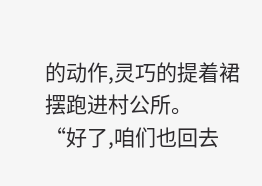的动作,灵巧的提着裙摆跑进村公所。
“好了,咱们也回去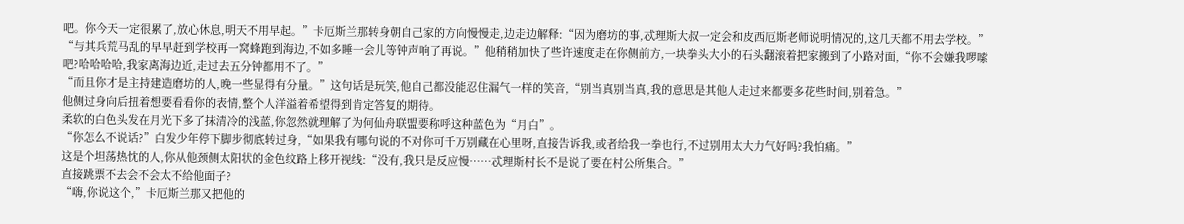吧。你今天一定很累了,放心休息,明天不用早起。”卡厄斯兰那转身朝自己家的方向慢慢走,边走边解释:“因为磨坊的事,忒理斯大叔一定会和皮西厄斯老师说明情况的,这几天都不用去学校。”
“与其兵荒马乱的早早赶到学校再一窝蜂跑到海边,不如多睡一会儿等钟声响了再说。”他稍稍加快了些许速度走在你侧前方,一块拳头大小的石头翻滚着把家搬到了小路对面,“你不会嫌我啰嗦吧?哈哈哈哈,我家离海边近,走过去五分钟都用不了。”
“而且你才是主持建造磨坊的人,晚一些显得有分量。”这句话是玩笑,他自己都没能忍住漏气一样的笑音,“别当真别当真,我的意思是其他人走过来都要多花些时间,别着急。”
他侧过身向后扭着想要看看你的表情,整个人洋溢着希望得到肯定答复的期待。
柔软的白色头发在月光下多了抹清冷的浅蓝,你忽然就理解了为何仙舟联盟要称呼这种蓝色为“月白”。
“你怎么不说话?”白发少年停下脚步彻底转过身,“如果我有哪句说的不对你可千万别藏在心里呀,直接告诉我,或者给我一拳也行,不过别用太大力气好吗?我怕痛。”
这是个坦荡热忱的人,你从他颈侧太阳状的金色纹路上移开视线:“没有,我只是反应慢……忒理斯村长不是说了要在村公所集合。”
直接跳票不去会不会太不给他面子?
“嗨,你说这个,”卡厄斯兰那又把他的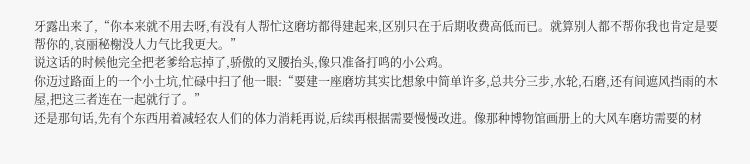牙露出来了,“你本来就不用去呀,有没有人帮忙这磨坊都得建起来,区别只在于后期收费高低而已。就算别人都不帮你我也肯定是要帮你的,哀丽秘榭没人力气比我更大。”
说这话的时候他完全把老爹给忘掉了,骄傲的叉腰抬头,像只准备打鸣的小公鸡。
你迈过路面上的一个小土坑,忙碌中扫了他一眼:“要建一座磨坊其实比想象中简单许多,总共分三步,水轮,石磨,还有间遮风挡雨的木屋,把这三者连在一起就行了。”
还是那句话,先有个东西用着减轻农人们的体力消耗再说,后续再根据需要慢慢改进。像那种博物馆画册上的大风车磨坊需要的材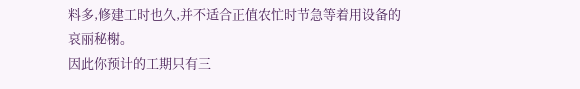料多,修建工时也久,并不适合正值农忙时节急等着用设备的哀丽秘榭。
因此你预计的工期只有三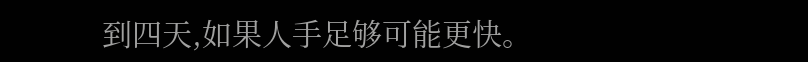到四天,如果人手足够可能更快。